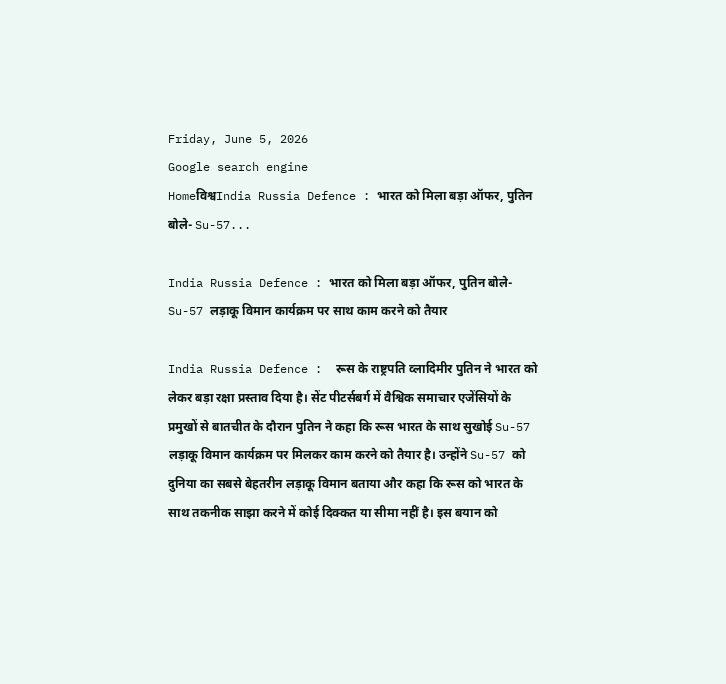Friday, June 5, 2026
Google search engine
Homeविश्वIndia Russia Defence : भारत को मिला बड़ा ऑफर, पुतिन बोले- Su-57...

India Russia Defence : भारत को मिला बड़ा ऑफर, पुतिन बोले- Su-57 लड़ाकू विमान कार्यक्रम पर साथ काम करने को तैयार

India Russia Defence :  रूस के राष्ट्रपति व्लादिमीर पुतिन ने भारत को लेकर बड़ा रक्षा प्रस्ताव दिया है। सेंट पीटर्सबर्ग में वैश्विक समाचार एजेंसियों के प्रमुखों से बातचीत के दौरान पुतिन ने कहा कि रूस भारत के साथ सुखोई Su-57 लड़ाकू विमान कार्यक्रम पर मिलकर काम करने को तैयार है। उन्होंने Su-57 को दुनिया का सबसे बेहतरीन लड़ाकू विमान बताया और कहा कि रूस को भारत के साथ तकनीक साझा करने में कोई दिक्कत या सीमा नहीं है। इस बयान को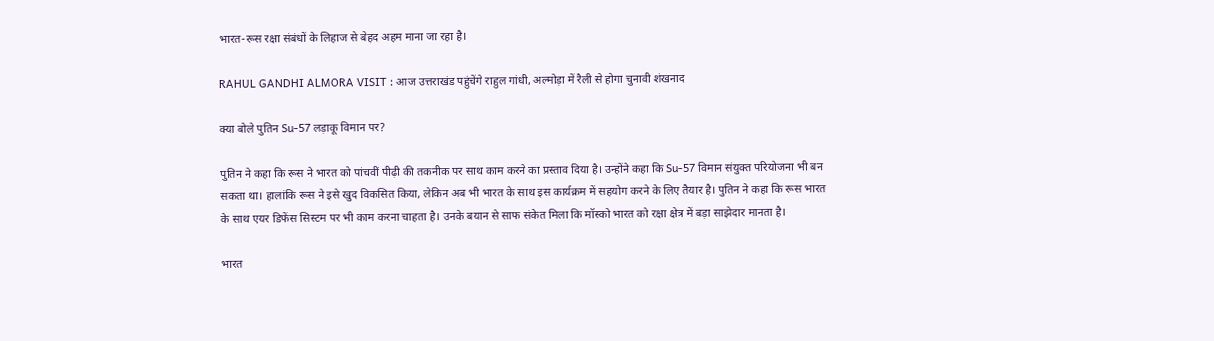भारत-रूस रक्षा संबंधों के लिहाज से बेहद अहम माना जा रहा है।

RAHUL GANDHI ALMORA VISIT : आज उत्तराखंड पहुंचेंगे राहुल गांधी, अल्मोड़ा में रैली से होगा चुनावी शंखनाद

क्या बोले पुतिन Su-57 लड़ाकू विमान पर?

पुतिन ने कहा कि रूस ने भारत को पांचवीं पीढ़ी की तकनीक पर साथ काम करने का प्रस्ताव दिया है। उन्होंने कहा कि Su-57 विमान संयुक्त परियोजना भी बन सकता था। हालांकि रूस ने इसे खुद विकसित किया, लेकिन अब भी भारत के साथ इस कार्यक्रम में सहयोग करने के लिए तैयार है। पुतिन ने कहा कि रूस भारत के साथ एयर डिफेंस सिस्टम पर भी काम करना चाहता है। उनके बयान से साफ संकेत मिला कि मॉस्को भारत को रक्षा क्षेत्र में बड़ा साझेदार मानता है।

भारत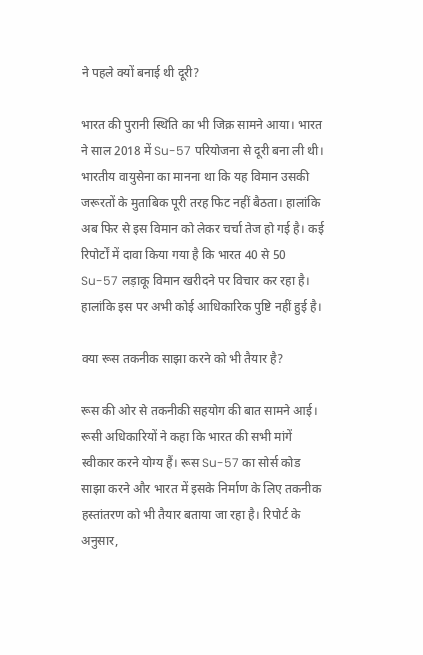ने पहले क्यों बनाई थी दूरी?

भारत की पुरानी स्थिति का भी जिक्र सामने आया। भारत ने साल 2018 में Su-57 परियोजना से दूरी बना ली थी। भारतीय वायुसेना का मानना था कि यह विमान उसकी जरूरतों के मुताबिक पूरी तरह फिट नहीं बैठता। हालांकि अब फिर से इस विमान को लेकर चर्चा तेज हो गई है। कई रिपोर्टों में दावा किया गया है कि भारत 40 से 50 Su-57 लड़ाकू विमान खरीदने पर विचार कर रहा है। हालांकि इस पर अभी कोई आधिकारिक पुष्टि नहीं हुई है।

क्या रूस तकनीक साझा करने को भी तैयार है?

रूस की ओर से तकनीकी सहयोग की बात सामने आई। रूसी अधिकारियों ने कहा कि भारत की सभी मांगें स्वीकार करने योग्य हैं। रूस Su-57 का सोर्स कोड साझा करने और भारत में इसके निर्माण के लिए तकनीक हस्तांतरण को भी तैयार बताया जा रहा है। रिपोर्ट के अनुसार,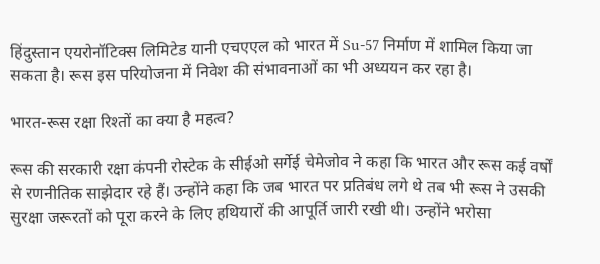हिंदुस्तान एयरोनॉटिक्स लिमिटेड यानी एचएएल को भारत में Su-57 निर्माण में शामिल किया जा सकता है। रूस इस परियोजना में निवेश की संभावनाओं का भी अध्ययन कर रहा है।

भारत-रूस रक्षा रिश्तों का क्या है महत्व?

रूस की सरकारी रक्षा कंपनी रोस्टेक के सीईओ सर्गेई चेमेजोव ने कहा कि भारत और रूस कई वर्षों से रणनीतिक साझेदार रहे हैं। उन्होंने कहा कि जब भारत पर प्रतिबंध लगे थे तब भी रूस ने उसकी सुरक्षा जरूरतों को पूरा करने के लिए हथियारों की आपूर्ति जारी रखी थी। उन्होंने भरोसा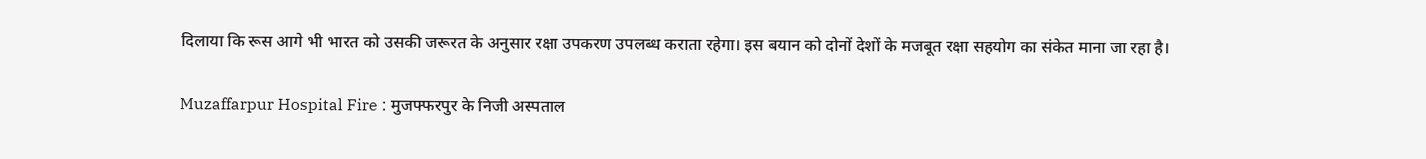दिलाया कि रूस आगे भी भारत को उसकी जरूरत के अनुसार रक्षा उपकरण उपलब्ध कराता रहेगा। इस बयान को दोनों देशों के मजबूत रक्षा सहयोग का संकेत माना जा रहा है।

Muzaffarpur Hospital Fire : मुजफ्फरपुर के निजी अस्पताल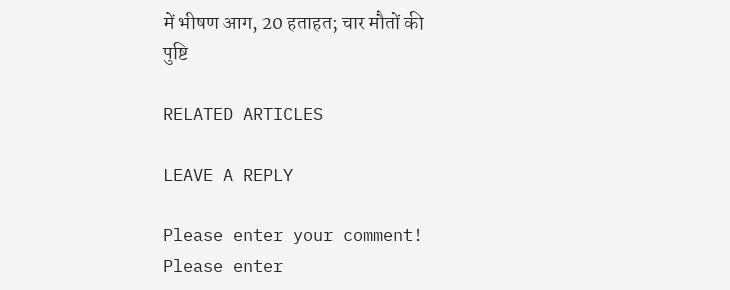में भीषण आग, 20 हताहत; चार मौतों की पुष्टि

RELATED ARTICLES

LEAVE A REPLY

Please enter your comment!
Please enter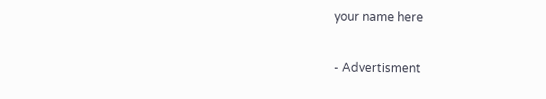your name here

- Advertisment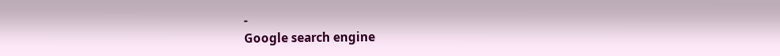-
Google search engine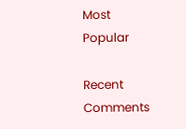Most Popular

Recent Comments